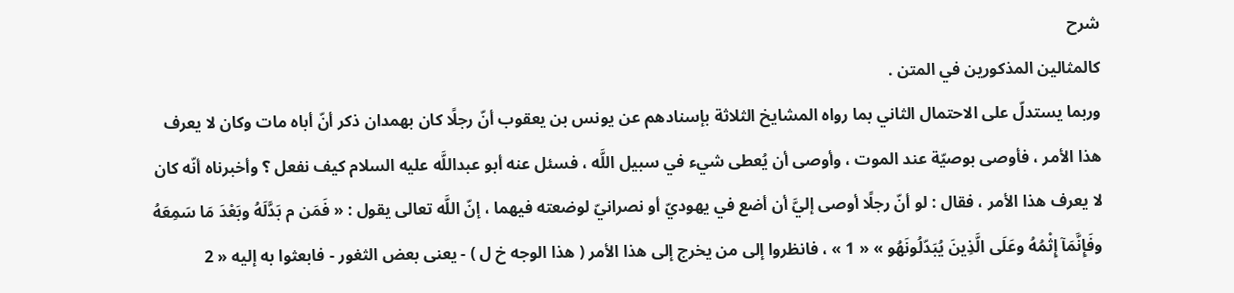شرح
كالمثالين المذكورين في المتن .
وربما يستدلّ على الاحتمال الثاني بما رواه المشايخ الثلاثة بإسنادهم عن يونس بن يعقوب أنّ رجلًا كان بهمدان ذكر أنّ أباه مات وكان لا يعرف هذا الأمر ، فأوصى بوصيّة عند الموت ، وأوصى أن يُعطى شيء في سبيل اللَّه ، فسئل عنه أبو عبداللَّه عليه السلام كيف نفعل ؟ وأخبرناه أنّه كان لا يعرف هذا الأمر ، فقال : لو أنّ رجلًا أوصى إليَّ أن أضع في يهوديّ أو نصرانيّ لوضعته فيهما ، إنّ اللَّه تعالى يقول : « فَمَن م بَدَّلَهُ وبَعْدَ مَا سَمِعَهُ وفَإِنَّمَآ إِثْمُهُ وعَلَى الَّذِينَ يُبَدّلُونَهُو » « 1 » ، فانظروا إلى من يخرج إلى هذا الأمر ( هذا الوجه خ ل ) - يعنى بعض الثغور - فابعثوا به إليه « 2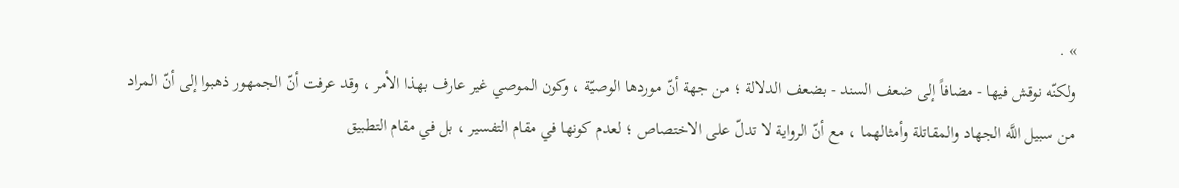» .
ولكنّه نوقش فيها - مضافاً إلى ضعف السند - بضعف الدلالة ؛ من جهة أنّ موردها الوصيّة ، وكون الموصي غير عارف بهذا الأمر ، وقد عرفت أنّ الجمهور ذهبوا إلى أنّ المراد من سبيل اللَّه الجهاد والمقاتلة وأمثالهما ، مع أنّ الرواية لا تدلّ على الاختصاص ؛ لعدم كونها في مقام التفسير ، بل في مقام التطبيق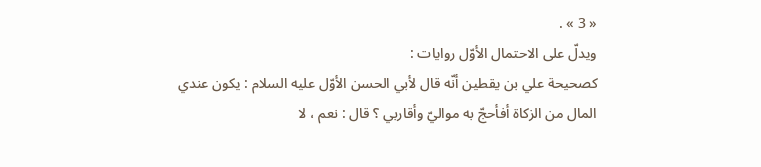« 3 » .
ويدلّ على الاحتمال الأوّل روايات :
كصحيحة علي بن يقطين أنّه قال لأبي الحسن الأوّل عليه السلام : يكون عندي المال من الزكاة أفأحجّ به مواليّ وأقاربي ؟ قال : نعم ، لا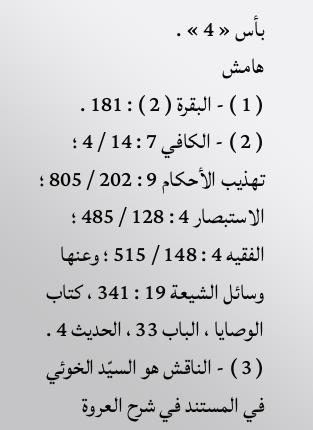بأس « 4 » .
هامش
( 1 ) - البقرة ( 2 ) : 181 .
( 2 ) - الكافي 7 : 14 / 4 ؛ تهذيب الأحكام 9 : 202 / 805 ؛ الاستبصار 4 : 128 / 485 ؛ الفقيه 4 : 148 / 515 ؛ وعنها وسائل الشيعة 19 : 341 ، كتاب الوصايا ، الباب 33 ، الحديث 4 .
( 3 ) - الناقش هو السيّد الخوئي في المستند في شرح العروة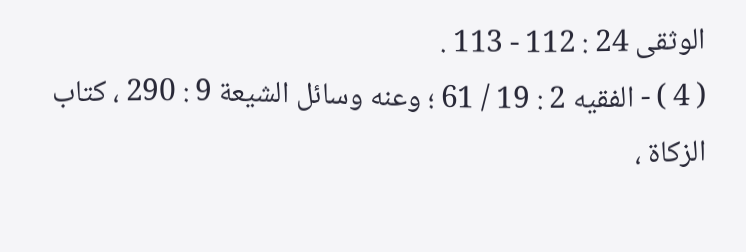الوثقى 24 : 112 - 113 .
( 4 ) - الفقيه 2 : 19 / 61 ؛ وعنه وسائل الشيعة 9 : 290 ، كتاب الزكاة ،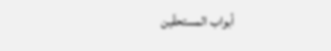أبواب المستحقّين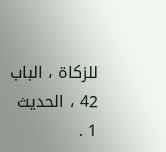للزكاة ، الباب 42 ، الحديث 1 .